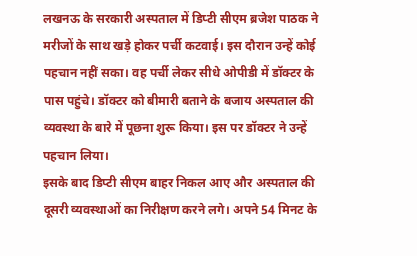लखनऊ के सरकारी अस्पताल में डिप्टी सीएम ब्रजेश पाठक ने मरीजों के साथ खड़े होकर पर्ची कटवाई। इस दौरान उन्हें कोई पहचान नहीं सका। वह पर्ची लेकर सीधे ओपीडी में डॉक्टर के पास पहुंचे। डॉक्टर को बीमारी बताने के बजाय अस्पताल की व्यवस्था के बारे में पूछना शुरू किया। इस पर डॉक्टर ने उन्हें पहचान लिया।
इसके बाद डिप्टी सीएम बाहर निकल आए और अस्पताल की दूसरी व्यवस्थाओं का निरीक्षण करने लगे। अपने 54 मिनट के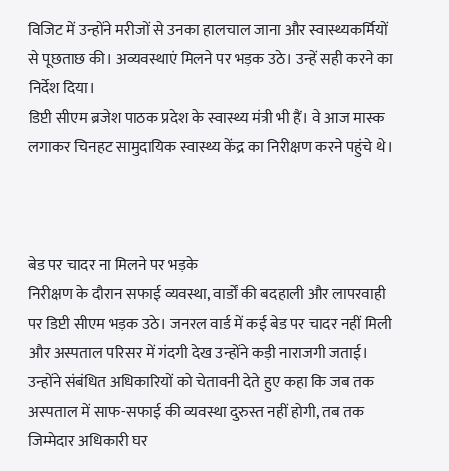विजिट में उन्होंने मरीजों से उनका हालचाल जाना और स्वास्थ्यकर्मियों से पूछताछ की। अव्यवस्थाएं मिलने पर भड़क उठे। उन्हें सही करने का निर्देश दिया।
डिप्टी सीएम ब्रजेश पाठक प्रदेश के स्वास्थ्य मंत्री भी हैं। वे आज मास्क लगाकर चिनहट सामुदायिक स्वास्थ्य केंद्र का निरीक्षण करने पहुंचे थे।



बेड पर चादर ना मिलने पर भड़के
निरीक्षण के दौरान सफाई व्यवस्था, वार्डों की बदहाली और लापरवाही पर डिप्टी सीएम भड़क उठे। जनरल वार्ड में कई बेड पर चादर नहीं मिली और अस्पताल परिसर में गंदगी देख उन्होंने कड़ी नाराजगी जताई। उन्होंने संबंधित अधिकारियों को चेतावनी देते हुए कहा कि जब तक अस्पताल में साफ-सफाई की व्यवस्था दुरुस्त नहीं होगी, तब तक जिम्मेदार अधिकारी घर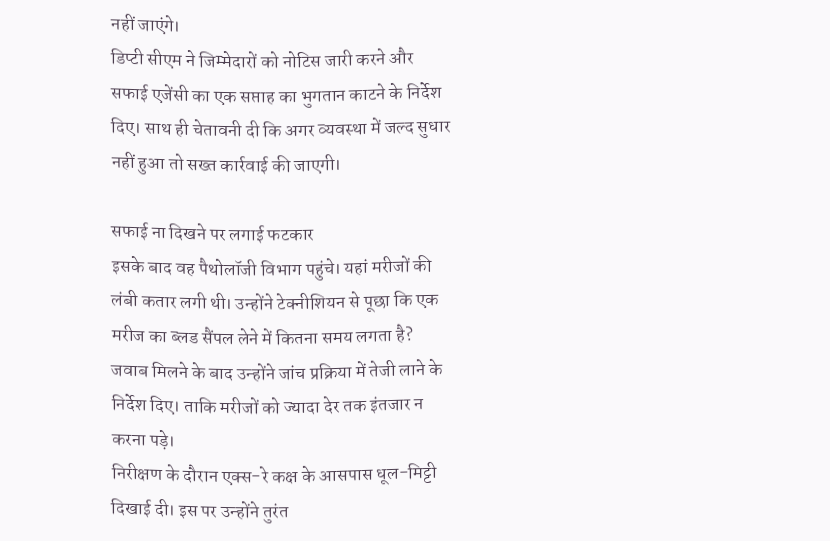नहीं जाएंगे।
डिप्टी सीएम ने जिम्मेदारों को नोटिस जारी करने और सफाई एजेंसी का एक सप्ताह का भुगतान काटने के निर्देश दिए। साथ ही चेतावनी दी कि अगर व्यवस्था में जल्द सुधार नहीं हुआ तो सख्त कार्रवाई की जाएगी।

सफाई ना दिखने पर लगाई फटकार
इसके बाद वह पैथोलॉजी विभाग पहुंचे। यहां मरीजों की लंबी कतार लगी थी। उन्होंने टेक्नीशियन से पूछा कि एक मरीज का ब्लड सैंपल लेने में कितना समय लगता है? जवाब मिलने के बाद उन्होंने जांच प्रक्रिया में तेजी लाने के निर्देश दिए। ताकि मरीजों को ज्यादा देर तक इंतजार न करना पड़े।
निरीक्षण के दौरान एक्स-रे कक्ष के आसपास धूल-मिट्टी दिखाई दी। इस पर उन्होंने तुरंत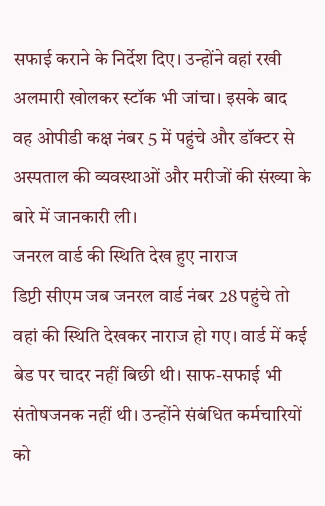सफाई कराने के निर्देश दिए। उन्होंने वहां रखी अलमारी खोलकर स्टॉक भी जांचा। इसके बाद वह ओपीडी कक्ष नंबर 5 में पहुंचे और डॉक्टर से अस्पताल की व्यवस्थाओं और मरीजों की संख्या के बारे में जानकारी ली।
जनरल वार्ड की स्थिति देख हुए नाराज
डिप्टी सीएम जब जनरल वार्ड नंबर 28 पहुंचे तो वहां की स्थिति देखकर नाराज हो गए। वार्ड में कई बेड पर चादर नहीं बिछी थी। साफ-सफाई भी संतोषजनक नहीं थी। उन्होंने संबंधित कर्मचारियों को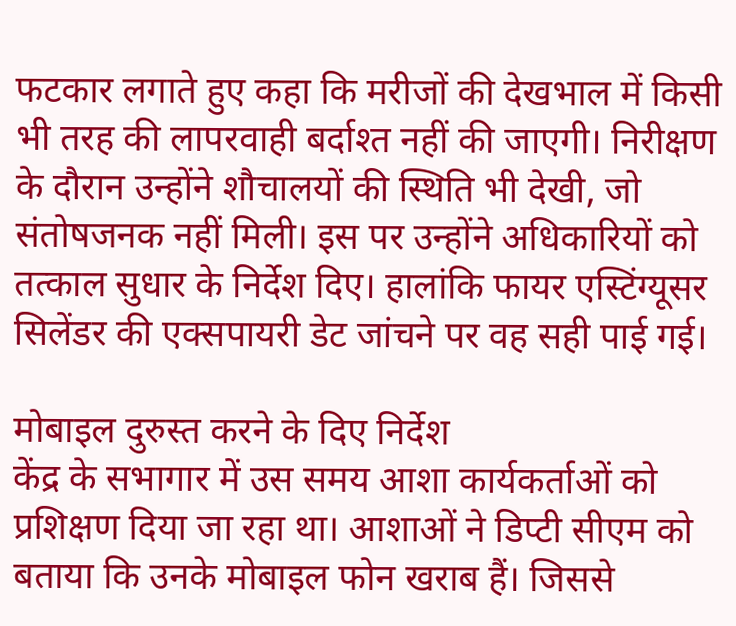फटकार लगाते हुए कहा कि मरीजों की देखभाल में किसी भी तरह की लापरवाही बर्दाश्त नहीं की जाएगी। निरीक्षण के दौरान उन्होंने शौचालयों की स्थिति भी देखी, जो संतोषजनक नहीं मिली। इस पर उन्होंने अधिकारियों को तत्काल सुधार के निर्देश दिए। हालांकि फायर एस्टिंग्यूसर सिलेंडर की एक्सपायरी डेट जांचने पर वह सही पाई गई।

मोबाइल दुरुस्त करने के दिए निर्देश
केंद्र के सभागार में उस समय आशा कार्यकर्ताओं को प्रशिक्षण दिया जा रहा था। आशाओं ने डिप्टी सीएम को बताया कि उनके मोबाइल फोन खराब हैं। जिससे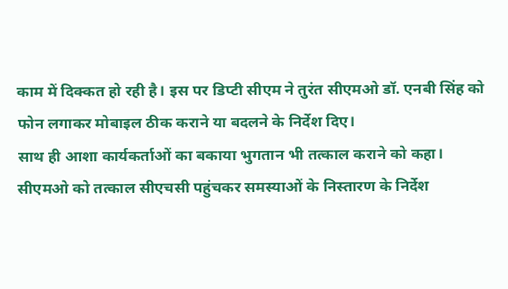काम में दिक्कत हो रही है। इस पर डिप्टी सीएम ने तुरंत सीएमओ डॉ. एनबी सिंह को फोन लगाकर मोबाइल ठीक कराने या बदलने के निर्देश दिए।
साथ ही आशा कार्यकर्ताओं का बकाया भुगतान भी तत्काल कराने को कहा। सीएमओ को तत्काल सीएचसी पहुंचकर समस्याओं के निस्तारण के निर्देश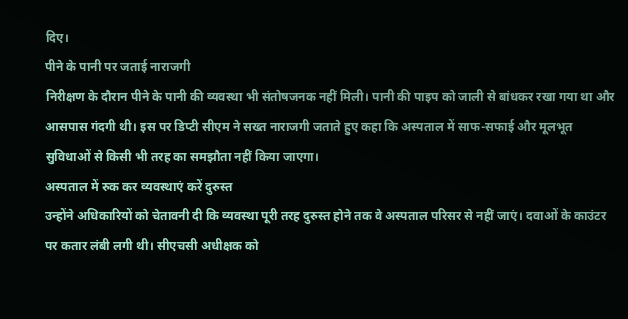दिए।
पीने के पानी पर जताई नाराजगी
निरीक्षण के दौरान पीने के पानी की व्यवस्था भी संतोषजनक नहीं मिली। पानी की पाइप को जाली से बांधकर रखा गया था और आसपास गंदगी थी। इस पर डिप्टी सीएम ने सख्त नाराजगी जताते हुए कहा कि अस्पताल में साफ-सफाई और मूलभूत सुविधाओं से किसी भी तरह का समझौता नहीं किया जाएगा।
अस्पताल में रुक कर व्यवस्थाएं करें दुरुस्त
उन्होंने अधिकारियों को चेतावनी दी कि व्यवस्था पूरी तरह दुरुस्त होने तक वे अस्पताल परिसर से नहीं जाएं। दवाओं के काउंटर पर कतार लंबी लगी थी। सीएचसी अधीक्षक को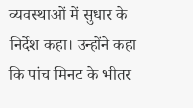व्यवस्थाओं में सुधार के निर्देश कहा। उन्होंने कहा कि पांच मिनट के भीतर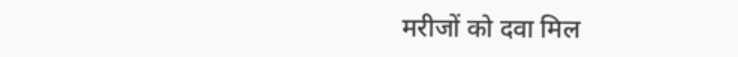मरीजों को दवा मिल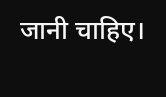जानी चाहिए।